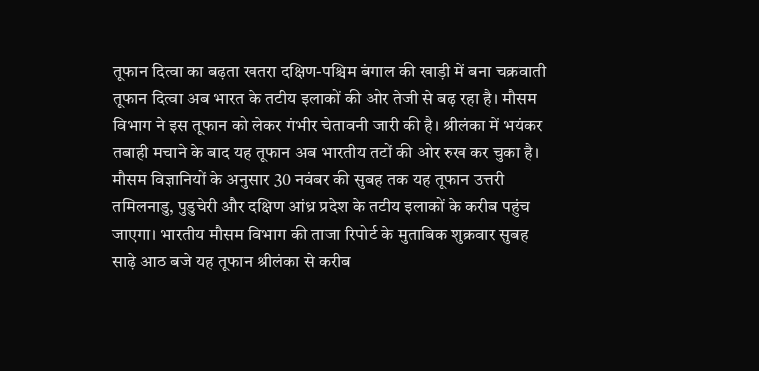तूफान दित्वा का बढ़ता खतरा दक्षिण-पश्चिम बंगाल की खाड़ी में बना चक्रवाती तूफान दित्वा अब भारत के तटीय इलाकों की ओर तेजी से बढ़ रहा है। मौसम विभाग ने इस तूफान को लेकर गंभीर चेतावनी जारी की है। श्रीलंका में भयंकर तबाही मचाने के बाद यह तूफान अब भारतीय तटों की ओर रुख कर चुका है। मौसम विज्ञानियों के अनुसार 30 नवंबर की सुबह तक यह तूफान उत्तरी तमिलनाडु, पुडुचेरी और दक्षिण आंध्र प्रदेश के तटीय इलाकों के करीब पहुंच जाएगा। भारतीय मौसम विभाग की ताजा रिपोर्ट के मुताबिक शुक्रवार सुबह साढ़े आठ बजे यह तूफान श्रीलंका से करीब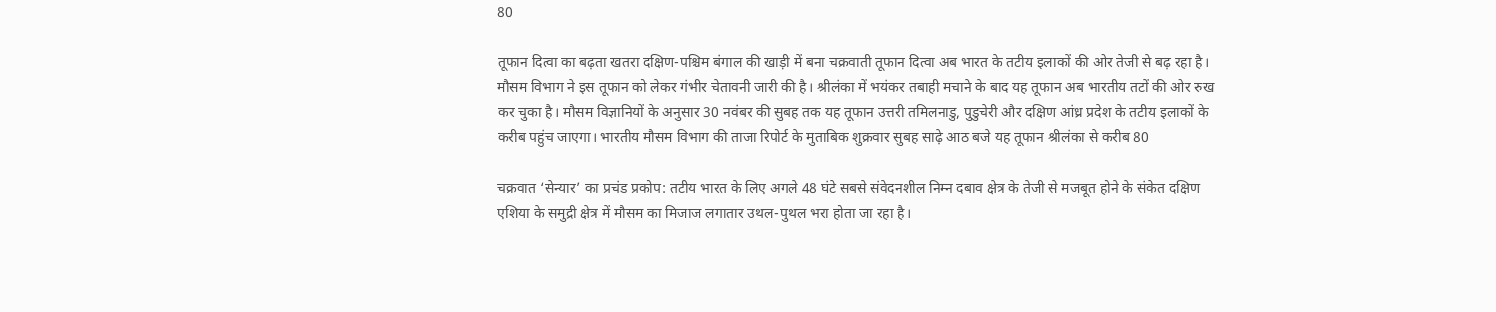80

तूफान दित्वा का बढ़ता खतरा दक्षिण-पश्चिम बंगाल की खाड़ी में बना चक्रवाती तूफान दित्वा अब भारत के तटीय इलाकों की ओर तेजी से बढ़ रहा है। मौसम विभाग ने इस तूफान को लेकर गंभीर चेतावनी जारी की है। श्रीलंका में भयंकर तबाही मचाने के बाद यह तूफान अब भारतीय तटों की ओर रुख कर चुका है। मौसम विज्ञानियों के अनुसार 30 नवंबर की सुबह तक यह तूफान उत्तरी तमिलनाडु, पुडुचेरी और दक्षिण आंध्र प्रदेश के तटीय इलाकों के करीब पहुंच जाएगा। भारतीय मौसम विभाग की ताजा रिपोर्ट के मुताबिक शुक्रवार सुबह साढ़े आठ बजे यह तूफान श्रीलंका से करीब 80

चक्रवात ‘सेन्यार’ का प्रचंड प्रकोप: तटीय भारत के लिए अगले 48 घंटे सबसे संवेदनशील निम्न दबाव क्षेत्र के तेजी से मजबूत होने के संकेत दक्षिण एशिया के समुद्री क्षेत्र में मौसम का मिजाज लगातार उथल-पुथल भरा होता जा रहा है।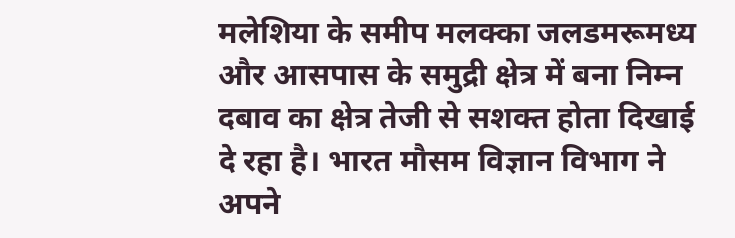मलेशिया के समीप मलक्का जलडमरूमध्य और आसपास के समुद्री क्षेत्र में बना निम्न दबाव का क्षेत्र तेजी से सशक्त होता दिखाई दे रहा है। भारत मौसम विज्ञान विभाग ने अपने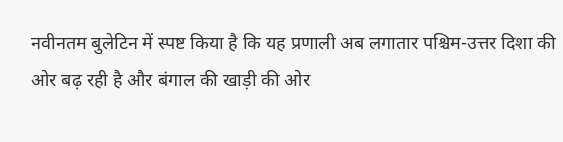नवीनतम बुलेटिन में स्पष्ट किया है कि यह प्रणाली अब लगातार पश्चिम-उत्तर दिशा की ओर बढ़ रही है और बंगाल की खाड़ी की ओर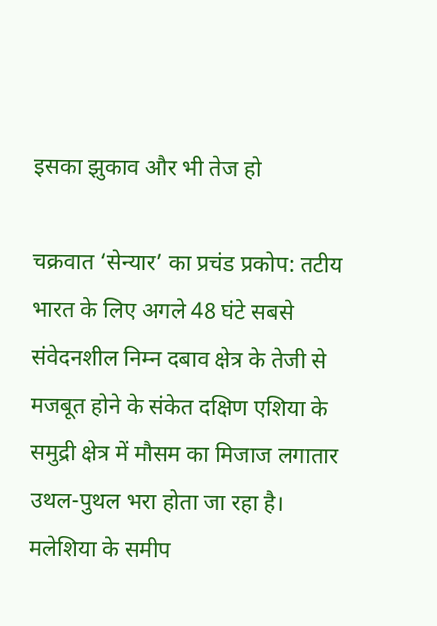इसका झुकाव और भी तेज हो

चक्रवात ‘सेन्यार’ का प्रचंड प्रकोप: तटीय भारत के लिए अगले 48 घंटे सबसे संवेदनशील निम्न दबाव क्षेत्र के तेजी से मजबूत होने के संकेत दक्षिण एशिया के समुद्री क्षेत्र में मौसम का मिजाज लगातार उथल-पुथल भरा होता जा रहा है। मलेशिया के समीप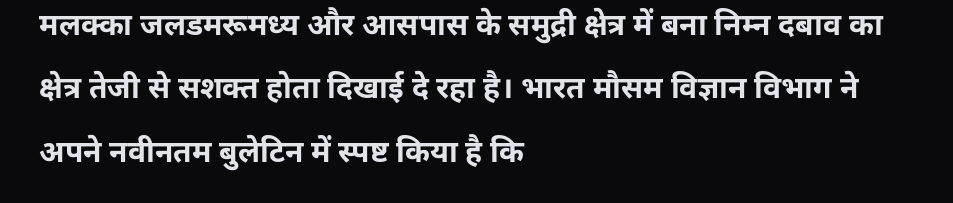मलक्का जलडमरूमध्य और आसपास के समुद्री क्षेत्र में बना निम्न दबाव का क्षेत्र तेजी से सशक्त होता दिखाई दे रहा है। भारत मौसम विज्ञान विभाग ने अपने नवीनतम बुलेटिन में स्पष्ट किया है कि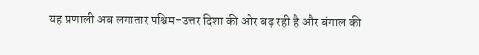यह प्रणाली अब लगातार पश्चिम-उत्तर दिशा की ओर बढ़ रही है और बंगाल की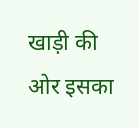खाड़ी की ओर इसका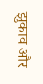झुकाव और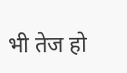भी तेज हो